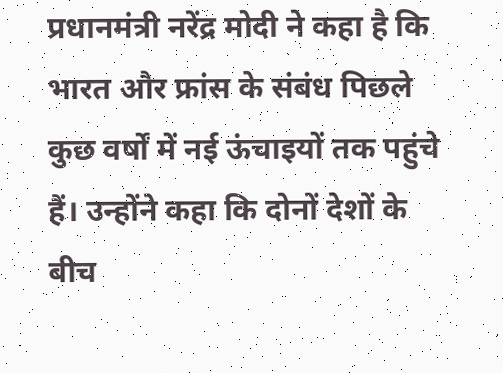प्रधानमंत्री नरेंद्र मोदी ने कहा है कि भारत और फ्रांस के संबंध पिछले कुछ वर्षों में नई ऊंचाइयों तक पहुंचे हैं। उन्होंने कहा कि दोनों देशों के बीच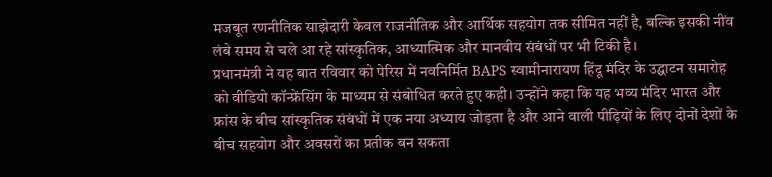मजबूत रणनीतिक साझेदारी केवल राजनीतिक और आर्थिक सहयोग तक सीमित नहीं है, बल्कि इसकी नींव लंबे समय से चले आ रहे सांस्कृतिक, आध्यात्मिक और मानवीय संबंधों पर भी टिकी है।
प्रधानमंत्री ने यह बात रविवार को पेरिस में नवनिर्मित BAPS स्वामीनारायण हिंदू मंदिर के उद्घाटन समारोह को वीडियो कॉन्फ्रेंसिंग के माध्यम से संबोधित करते हुए कही। उन्होंने कहा कि यह भव्य मंदिर भारत और फ्रांस के बीच सांस्कृतिक संबंधों में एक नया अध्याय जोड़ता है और आने वाली पीढ़ियों के लिए दोनों देशों के बीच सहयोग और अवसरों का प्रतीक बन सकता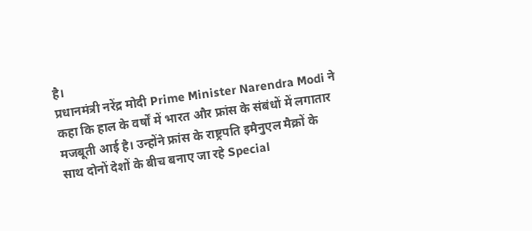है।
प्रधानमंत्री नरेंद्र मोदी Prime Minister Narendra Modi ने कहा कि हाल के वर्षों में भारत और फ्रांस के संबंधों में लगातार मजबूती आई है। उन्होंने फ्रांस के राष्ट्रपति इमैनुएल मैक्रों के साथ दोनों देशों के बीच बनाए जा रहे Special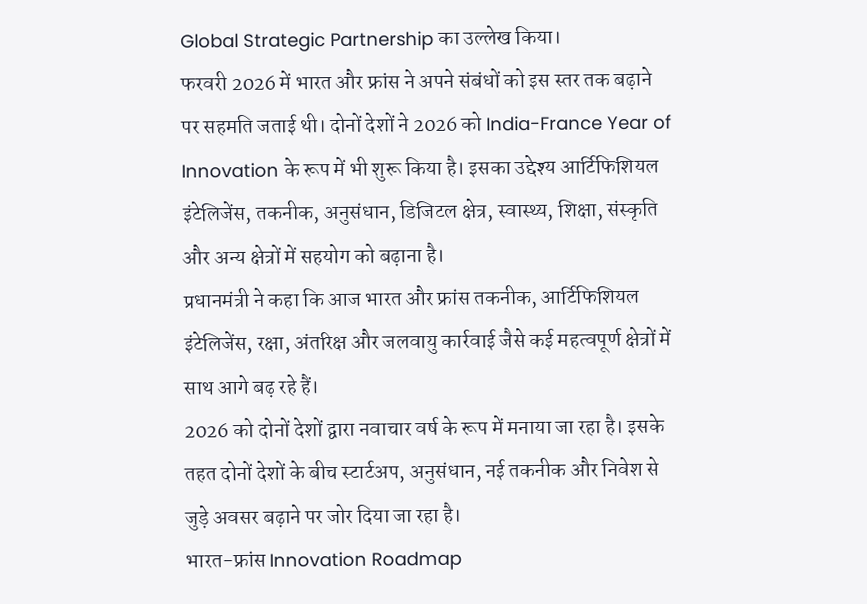Global Strategic Partnership का उल्लेख किया।
फरवरी 2026 में भारत और फ्रांस ने अपने संबंधों को इस स्तर तक बढ़ाने पर सहमति जताई थी। दोनों देशों ने 2026 को India-France Year of Innovation के रूप में भी शुरू किया है। इसका उद्देश्य आर्टिफिशियल इंटेलिजेंस, तकनीक, अनुसंधान, डिजिटल क्षेत्र, स्वास्थ्य, शिक्षा, संस्कृति और अन्य क्षेत्रों में सहयोग को बढ़ाना है।
प्रधानमंत्री ने कहा कि आज भारत और फ्रांस तकनीक, आर्टिफिशियल इंटेलिजेंस, रक्षा, अंतरिक्ष और जलवायु कार्रवाई जैसे कई महत्वपूर्ण क्षेत्रों में साथ आगे बढ़ रहे हैं।
2026 को दोनों देशों द्वारा नवाचार वर्ष के रूप में मनाया जा रहा है। इसके तहत दोनों देशों के बीच स्टार्टअप, अनुसंधान, नई तकनीक और निवेश से जुड़े अवसर बढ़ाने पर जोर दिया जा रहा है।
भारत-फ्रांस Innovation Roadmap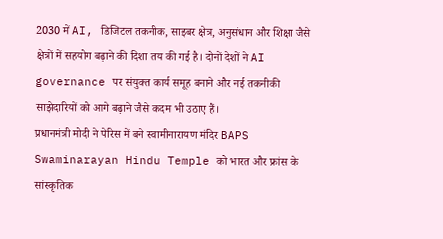2030 में AI, डिजिटल तकनीक, साइबर क्षेत्र, अनुसंधान और शिक्षा जैसे क्षेत्रों में सहयोग बढ़ाने की दिशा तय की गई है। दोनों देशों ने AI governance पर संयुक्त कार्य समूह बनाने और नई तकनीकी साझेदारियों को आगे बढ़ाने जैसे कदम भी उठाए हैं।
प्रधानमंत्री मोदी ने पेरिस में बने स्वामीनारायण मंदिर BAPS Swaminarayan Hindu Temple को भारत और फ्रांस के सांस्कृतिक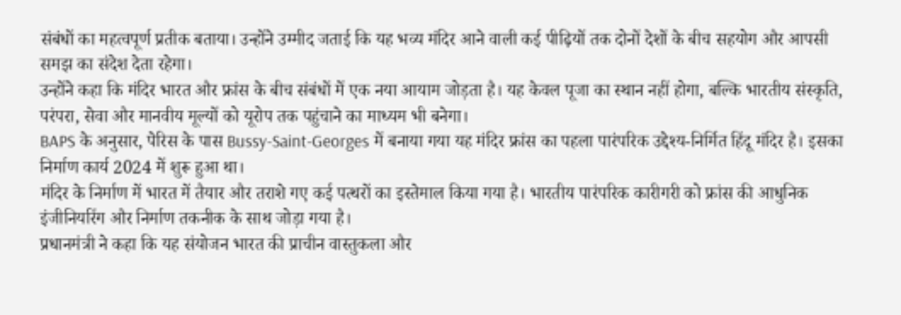संबंधों का महत्वपूर्ण प्रतीक बताया। उन्होंने उम्मीद जताई कि यह भव्य मंदिर आने वाली कई पीढ़ियों तक दोनों देशों के बीच सहयोग और आपसी समझ का संदेश देता रहेगा।
उन्होंने कहा कि मंदिर भारत और फ्रांस के बीच संबंधों में एक नया आयाम जोड़ता है। यह केवल पूजा का स्थान नहीं होगा, बल्कि भारतीय संस्कृति, परंपरा, सेवा और मानवीय मूल्यों को यूरोप तक पहुंचाने का माध्यम भी बनेगा।
BAPS के अनुसार, पेरिस के पास Bussy-Saint-Georges में बनाया गया यह मंदिर फ्रांस का पहला पारंपरिक उद्देश्य-निर्मित हिंदू मंदिर है। इसका निर्माण कार्य 2024 में शुरू हुआ था।
मंदिर के निर्माण में भारत में तैयार और तराशे गए कई पत्थरों का इस्तेमाल किया गया है। भारतीय पारंपरिक कारीगरी को फ्रांस की आधुनिक इंजीनियरिंग और निर्माण तकनीक के साथ जोड़ा गया है।
प्रधानमंत्री ने कहा कि यह संयोजन भारत की प्राचीन वास्तुकला और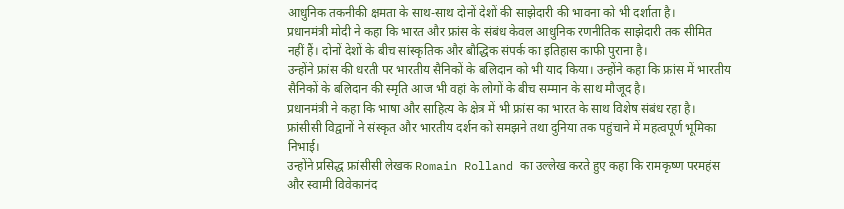आधुनिक तकनीकी क्षमता के साथ-साथ दोनों देशों की साझेदारी की भावना को भी दर्शाता है।
प्रधानमंत्री मोदी ने कहा कि भारत और फ्रांस के संबंध केवल आधुनिक रणनीतिक साझेदारी तक सीमित नहीं हैं। दोनों देशों के बीच सांस्कृतिक और बौद्धिक संपर्क का इतिहास काफी पुराना है।
उन्होंने फ्रांस की धरती पर भारतीय सैनिकों के बलिदान को भी याद किया। उन्होंने कहा कि फ्रांस में भारतीय सैनिकों के बलिदान की स्मृति आज भी वहां के लोगों के बीच सम्मान के साथ मौजूद है।
प्रधानमंत्री ने कहा कि भाषा और साहित्य के क्षेत्र में भी फ्रांस का भारत के साथ विशेष संबंध रहा है। फ्रांसीसी विद्वानों ने संस्कृत और भारतीय दर्शन को समझने तथा दुनिया तक पहुंचाने में महत्वपूर्ण भूमिका निभाई।
उन्होंने प्रसिद्ध फ्रांसीसी लेखक Romain Rolland का उल्लेख करते हुए कहा कि रामकृष्ण परमहंस और स्वामी विवेकानंद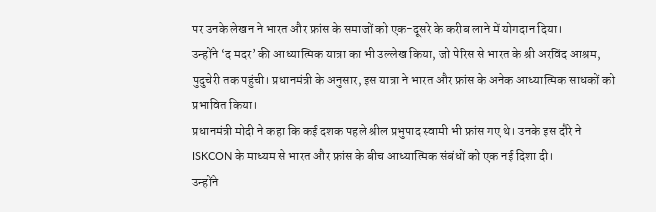पर उनके लेखन ने भारत और फ्रांस के समाजों को एक-दूसरे के करीब लाने में योगदान दिया।
उन्होंने ‘द मदर’ की आध्यात्मिक यात्रा का भी उल्लेख किया, जो पेरिस से भारत के श्री अरविंद आश्रम, पुदुचेरी तक पहुंची। प्रधानमंत्री के अनुसार, इस यात्रा ने भारत और फ्रांस के अनेक आध्यात्मिक साधकों को प्रभावित किया।
प्रधानमंत्री मोदी ने कहा कि कई दशक पहले श्रील प्रभुपाद स्वामी भी फ्रांस गए थे। उनके इस दौरे ने ISKCON के माध्यम से भारत और फ्रांस के बीच आध्यात्मिक संबंधों को एक नई दिशा दी।
उन्होंने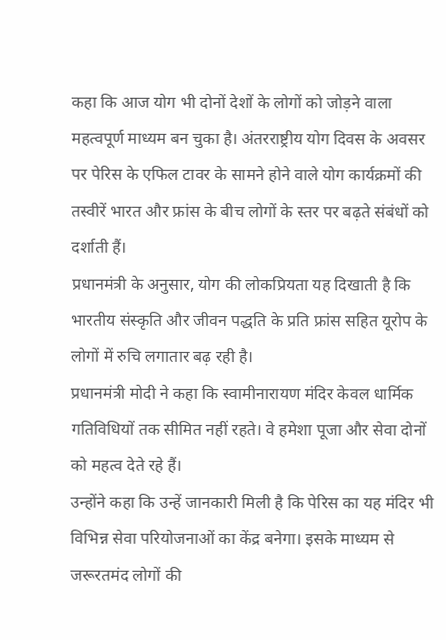कहा कि आज योग भी दोनों देशों के लोगों को जोड़ने वाला महत्वपूर्ण माध्यम बन चुका है। अंतरराष्ट्रीय योग दिवस के अवसर पर पेरिस के एफिल टावर के सामने होने वाले योग कार्यक्रमों की तस्वीरें भारत और फ्रांस के बीच लोगों के स्तर पर बढ़ते संबंधों को दर्शाती हैं।
प्रधानमंत्री के अनुसार, योग की लोकप्रियता यह दिखाती है कि भारतीय संस्कृति और जीवन पद्धति के प्रति फ्रांस सहित यूरोप के लोगों में रुचि लगातार बढ़ रही है।
प्रधानमंत्री मोदी ने कहा कि स्वामीनारायण मंदिर केवल धार्मिक गतिविधियों तक सीमित नहीं रहते। वे हमेशा पूजा और सेवा दोनों को महत्व देते रहे हैं।
उन्होंने कहा कि उन्हें जानकारी मिली है कि पेरिस का यह मंदिर भी विभिन्न सेवा परियोजनाओं का केंद्र बनेगा। इसके माध्यम से जरूरतमंद लोगों की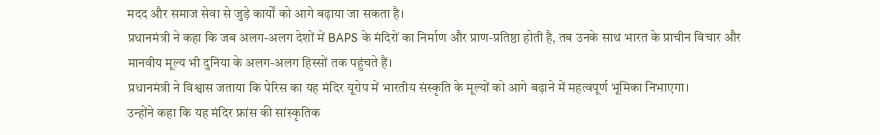मदद और समाज सेवा से जुड़े कार्यों को आगे बढ़ाया जा सकता है।
प्रधानमंत्री ने कहा कि जब अलग-अलग देशों में BAPS के मंदिरों का निर्माण और प्राण-प्रतिष्ठा होती है, तब उनके साथ भारत के प्राचीन विचार और मानवीय मूल्य भी दुनिया के अलग-अलग हिस्सों तक पहुंचते हैं।
प्रधानमंत्री ने विश्वास जताया कि पेरिस का यह मंदिर यूरोप में भारतीय संस्कृति के मूल्यों को आगे बढ़ाने में महत्वपूर्ण भूमिका निभाएगा।
उन्होंने कहा कि यह मंदिर फ्रांस की सांस्कृतिक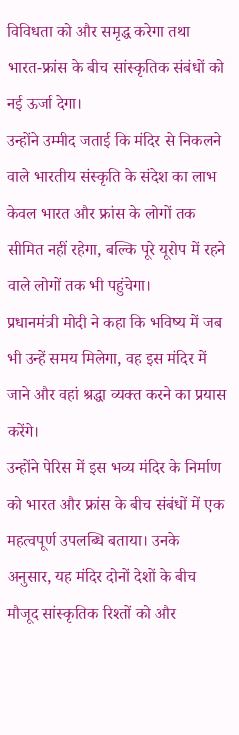विविधता को और समृद्ध करेगा तथा भारत-फ्रांस के बीच सांस्कृतिक संबंधों को नई ऊर्जा देगा।
उन्होंने उम्मीद जताई कि मंदिर से निकलने वाले भारतीय संस्कृति के संदेश का लाभ केवल भारत और फ्रांस के लोगों तक सीमित नहीं रहेगा, बल्कि पूरे यूरोप में रहने वाले लोगों तक भी पहुंचेगा।
प्रधानमंत्री मोदी ने कहा कि भविष्य में जब भी उन्हें समय मिलेगा, वह इस मंदिर में जाने और वहां श्रद्धा व्यक्त करने का प्रयास करेंगे।
उन्होंने पेरिस में इस भव्य मंदिर के निर्माण को भारत और फ्रांस के बीच संबंधों में एक महत्वपूर्ण उपलब्धि बताया। उनके अनुसार, यह मंदिर दोनों देशों के बीच मौजूद सांस्कृतिक रिश्तों को और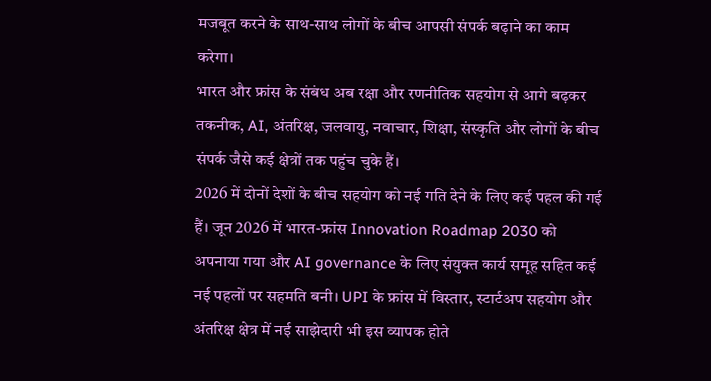मजबूत करने के साथ-साथ लोगों के बीच आपसी संपर्क बढ़ाने का काम करेगा।
भारत और फ्रांस के संबंध अब रक्षा और रणनीतिक सहयोग से आगे बढ़कर तकनीक, AI, अंतरिक्ष, जलवायु, नवाचार, शिक्षा, संस्कृति और लोगों के बीच संपर्क जैसे कई क्षेत्रों तक पहुंच चुके हैं।
2026 में दोनों देशों के बीच सहयोग को नई गति देने के लिए कई पहल की गई हैं। जून 2026 में भारत-फ्रांस Innovation Roadmap 2030 को अपनाया गया और AI governance के लिए संयुक्त कार्य समूह सहित कई नई पहलों पर सहमति बनी। UPI के फ्रांस में विस्तार, स्टार्टअप सहयोग और अंतरिक्ष क्षेत्र में नई साझेदारी भी इस व्यापक होते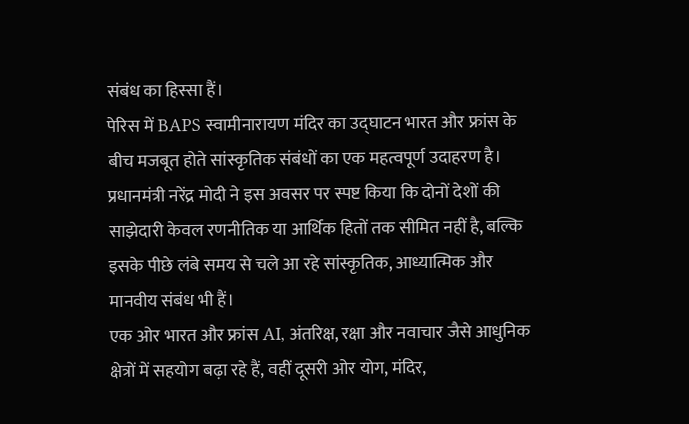संबंध का हिस्सा हैं।
पेरिस में BAPS स्वामीनारायण मंदिर का उद्घाटन भारत और फ्रांस के बीच मजबूत होते सांस्कृतिक संबंधों का एक महत्वपूर्ण उदाहरण है। प्रधानमंत्री नरेंद्र मोदी ने इस अवसर पर स्पष्ट किया कि दोनों देशों की साझेदारी केवल रणनीतिक या आर्थिक हितों तक सीमित नहीं है, बल्कि इसके पीछे लंबे समय से चले आ रहे सांस्कृतिक, आध्यात्मिक और मानवीय संबंध भी हैं।
एक ओर भारत और फ्रांस AI, अंतरिक्ष, रक्षा और नवाचार जैसे आधुनिक क्षेत्रों में सहयोग बढ़ा रहे हैं, वहीं दूसरी ओर योग, मंदिर,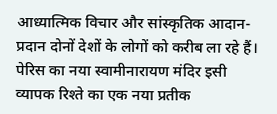आध्यात्मिक विचार और सांस्कृतिक आदान-प्रदान दोनों देशों के लोगों को करीब ला रहे हैं। पेरिस का नया स्वामीनारायण मंदिर इसी व्यापक रिश्ते का एक नया प्रतीक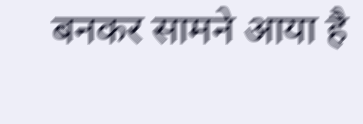बनकर सामने आया है